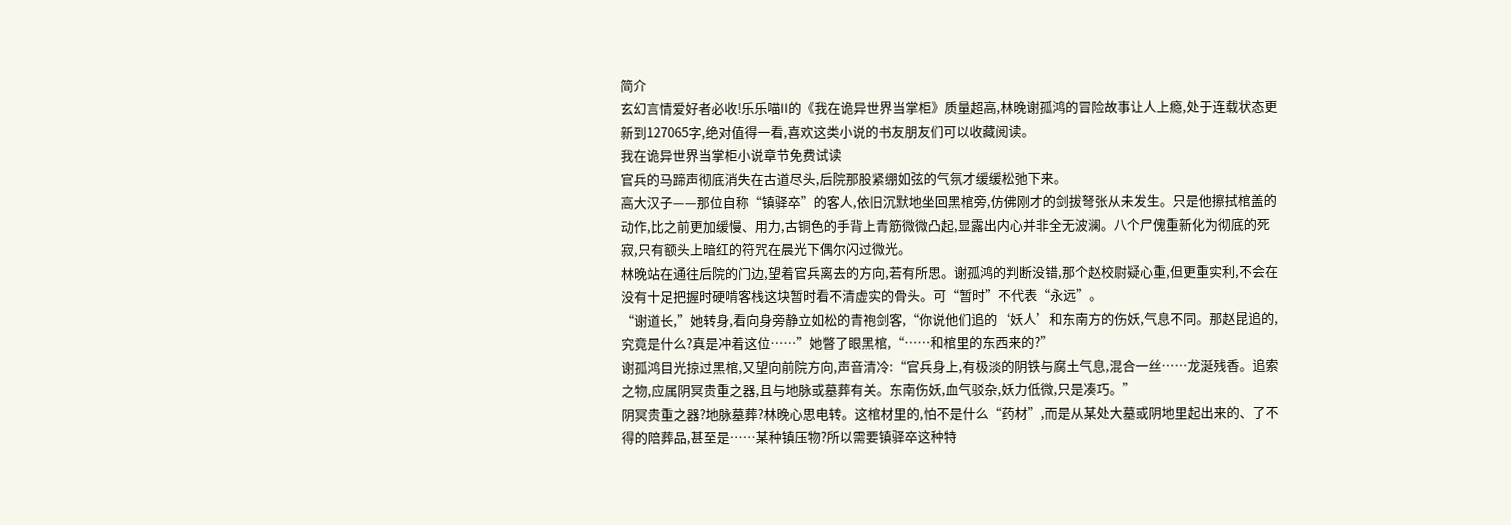简介
玄幻言情爱好者必收!乐乐喵ll的《我在诡异世界当掌柜》质量超高,林晚谢孤鸿的冒险故事让人上瘾,处于连载状态更新到127065字,绝对值得一看,喜欢这类小说的书友朋友们可以收藏阅读。
我在诡异世界当掌柜小说章节免费试读
官兵的马蹄声彻底消失在古道尽头,后院那股紧绷如弦的气氛才缓缓松弛下来。
高大汉子——那位自称“镇驿卒”的客人,依旧沉默地坐回黑棺旁,仿佛刚才的剑拔弩张从未发生。只是他擦拭棺盖的动作,比之前更加缓慢、用力,古铜色的手背上青筋微微凸起,显露出内心并非全无波澜。八个尸傀重新化为彻底的死寂,只有额头上暗红的符咒在晨光下偶尔闪过微光。
林晚站在通往后院的门边,望着官兵离去的方向,若有所思。谢孤鸿的判断没错,那个赵校尉疑心重,但更重实利,不会在没有十足把握时硬啃客栈这块暂时看不清虚实的骨头。可“暂时”不代表“永远”。
“谢道长,”她转身,看向身旁静立如松的青袍剑客,“你说他们追的‘妖人’和东南方的伤妖,气息不同。那赵昆追的,究竟是什么?真是冲着这位……”她瞥了眼黑棺,“……和棺里的东西来的?”
谢孤鸿目光掠过黑棺,又望向前院方向,声音清冷:“官兵身上,有极淡的阴铁与腐土气息,混合一丝……龙涎残香。追索之物,应属阴冥贵重之器,且与地脉或墓葬有关。东南伤妖,血气驳杂,妖力低微,只是凑巧。”
阴冥贵重之器?地脉墓葬?林晚心思电转。这棺材里的,怕不是什么“药材”,而是从某处大墓或阴地里起出来的、了不得的陪葬品,甚至是……某种镇压物?所以需要镇驿卒这种特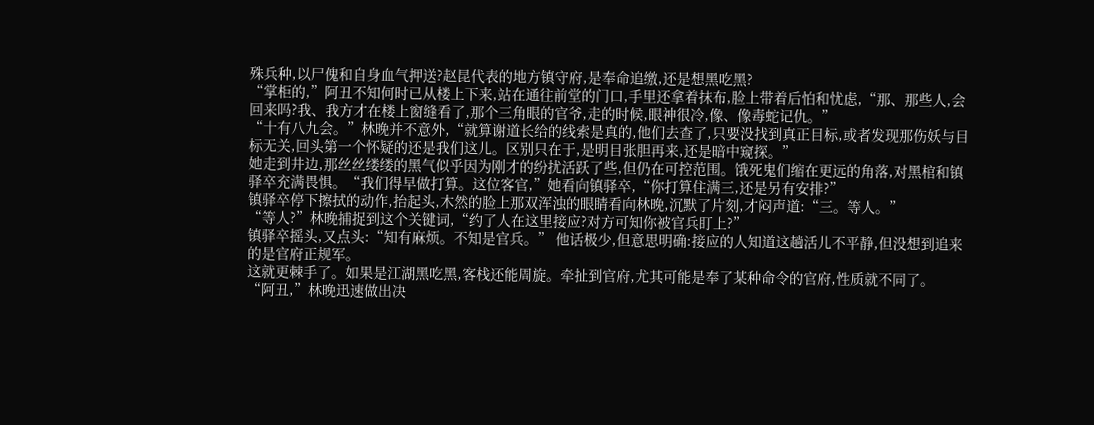殊兵种,以尸傀和自身血气押送?赵昆代表的地方镇守府,是奉命追缴,还是想黑吃黑?
“掌柜的,”阿丑不知何时已从楼上下来,站在通往前堂的门口,手里还拿着抹布,脸上带着后怕和忧虑,“那、那些人,会回来吗?我、我方才在楼上窗缝看了,那个三角眼的官爷,走的时候,眼神很冷,像、像毒蛇记仇。”
“十有八九会。”林晚并不意外,“就算谢道长给的线索是真的,他们去查了,只要没找到真正目标,或者发现那伤妖与目标无关,回头第一个怀疑的还是我们这儿。区别只在于,是明目张胆再来,还是暗中窥探。”
她走到井边,那丝丝缕缕的黑气似乎因为刚才的纷扰活跃了些,但仍在可控范围。饿死鬼们缩在更远的角落,对黑棺和镇驿卒充满畏惧。“我们得早做打算。这位客官,”她看向镇驿卒,“你打算住满三,还是另有安排?”
镇驿卒停下擦拭的动作,抬起头,木然的脸上那双浑浊的眼睛看向林晚,沉默了片刻,才闷声道:“三。等人。”
“等人?”林晚捕捉到这个关键词,“约了人在这里接应?对方可知你被官兵盯上?”
镇驿卒摇头,又点头:“知有麻烦。不知是官兵。” 他话极少,但意思明确:接应的人知道这趟活儿不平静,但没想到追来的是官府正规军。
这就更棘手了。如果是江湖黑吃黑,客栈还能周旋。牵扯到官府,尤其可能是奉了某种命令的官府,性质就不同了。
“阿丑,”林晚迅速做出决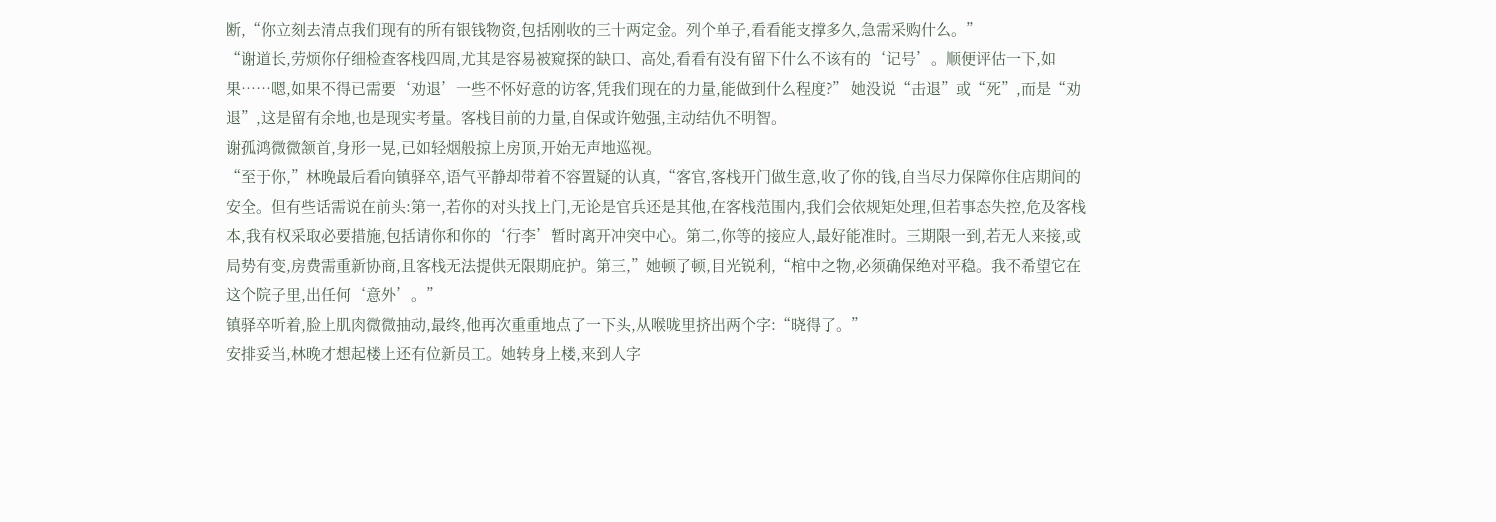断,“你立刻去清点我们现有的所有银钱物资,包括刚收的三十两定金。列个单子,看看能支撑多久,急需采购什么。”
“谢道长,劳烦你仔细检查客栈四周,尤其是容易被窥探的缺口、高处,看看有没有留下什么不该有的‘记号’。顺便评估一下,如果……嗯,如果不得已需要‘劝退’一些不怀好意的访客,凭我们现在的力量,能做到什么程度?” 她没说“击退”或“死”,而是“劝退”,这是留有余地,也是现实考量。客栈目前的力量,自保或许勉强,主动结仇不明智。
谢孤鸿微微颔首,身形一晃,已如轻烟般掠上房顶,开始无声地巡视。
“至于你,”林晚最后看向镇驿卒,语气平静却带着不容置疑的认真,“客官,客栈开门做生意,收了你的钱,自当尽力保障你住店期间的安全。但有些话需说在前头:第一,若你的对头找上门,无论是官兵还是其他,在客栈范围内,我们会依规矩处理,但若事态失控,危及客栈本,我有权采取必要措施,包括请你和你的‘行李’暂时离开冲突中心。第二,你等的接应人,最好能准时。三期限一到,若无人来接,或局势有变,房费需重新协商,且客栈无法提供无限期庇护。第三,”她顿了顿,目光锐利,“棺中之物,必须确保绝对平稳。我不希望它在这个院子里,出任何‘意外’。”
镇驿卒听着,脸上肌肉微微抽动,最终,他再次重重地点了一下头,从喉咙里挤出两个字:“晓得了。”
安排妥当,林晚才想起楼上还有位新员工。她转身上楼,来到人字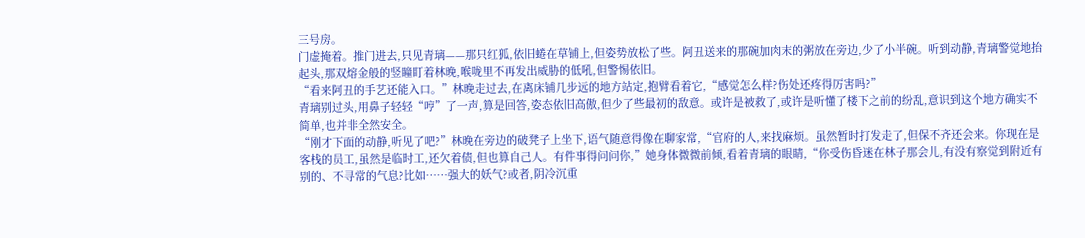三号房。
门虚掩着。推门进去,只见青璃——那只红狐,依旧蜷在草铺上,但姿势放松了些。阿丑送来的那碗加肉末的粥放在旁边,少了小半碗。听到动静,青璃警觉地抬起头,那双熔金般的竖瞳盯着林晚,喉咙里不再发出威胁的低吼,但警惕依旧。
“看来阿丑的手艺还能入口。”林晚走过去,在离床铺几步远的地方站定,抱臂看着它,“感觉怎么样?伤处还疼得厉害吗?”
青璃别过头,用鼻子轻轻“哼”了一声,算是回答,姿态依旧高傲,但少了些最初的敌意。或许是被救了,或许是听懂了楼下之前的纷乱,意识到这个地方确实不简单,也并非全然安全。
“刚才下面的动静,听见了吧?”林晚在旁边的破凳子上坐下,语气随意得像在聊家常,“官府的人,来找麻烦。虽然暂时打发走了,但保不齐还会来。你现在是客栈的员工,虽然是临时工,还欠着债,但也算自己人。有件事得问问你,”她身体微微前倾,看着青璃的眼睛,“你受伤昏迷在林子那会儿,有没有察觉到附近有别的、不寻常的气息?比如……强大的妖气?或者,阴冷沉重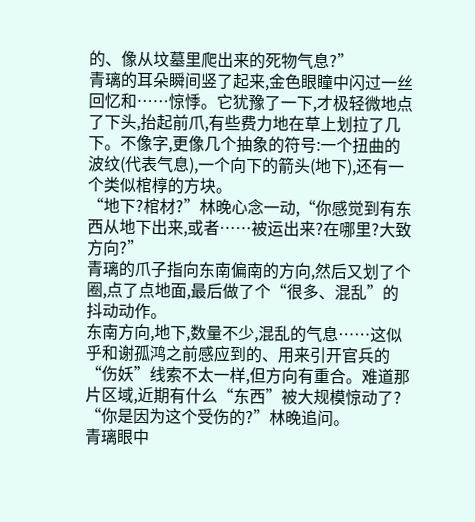的、像从坟墓里爬出来的死物气息?”
青璃的耳朵瞬间竖了起来,金色眼瞳中闪过一丝回忆和……惊悸。它犹豫了一下,才极轻微地点了下头,抬起前爪,有些费力地在草上划拉了几下。不像字,更像几个抽象的符号:一个扭曲的波纹(代表气息),一个向下的箭头(地下),还有一个类似棺椁的方块。
“地下?棺材?”林晚心念一动,“你感觉到有东西从地下出来,或者……被运出来?在哪里?大致方向?”
青璃的爪子指向东南偏南的方向,然后又划了个圈,点了点地面,最后做了个“很多、混乱”的抖动动作。
东南方向,地下,数量不少,混乱的气息……这似乎和谢孤鸿之前感应到的、用来引开官兵的“伤妖”线索不太一样,但方向有重合。难道那片区域,近期有什么“东西”被大规模惊动了?
“你是因为这个受伤的?”林晚追问。
青璃眼中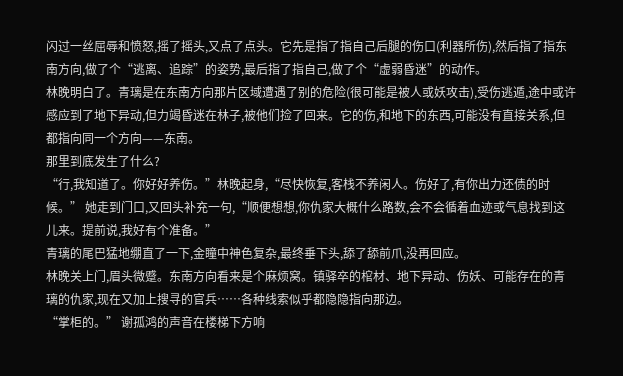闪过一丝屈辱和愤怒,摇了摇头,又点了点头。它先是指了指自己后腿的伤口(利器所伤),然后指了指东南方向,做了个“逃离、追踪”的姿势,最后指了指自己,做了个“虚弱昏迷”的动作。
林晚明白了。青璃是在东南方向那片区域遭遇了别的危险(很可能是被人或妖攻击),受伤逃遁,途中或许感应到了地下异动,但力竭昏迷在林子,被他们捡了回来。它的伤,和地下的东西,可能没有直接关系,但都指向同一个方向——东南。
那里到底发生了什么?
“行,我知道了。你好好养伤。”林晚起身,“尽快恢复,客栈不养闲人。伤好了,有你出力还债的时候。” 她走到门口,又回头补充一句,“顺便想想,你仇家大概什么路数,会不会循着血迹或气息找到这儿来。提前说,我好有个准备。”
青璃的尾巴猛地绷直了一下,金瞳中神色复杂,最终垂下头,舔了舔前爪,没再回应。
林晚关上门,眉头微蹙。东南方向看来是个麻烦窝。镇驿卒的棺材、地下异动、伤妖、可能存在的青璃的仇家,现在又加上搜寻的官兵……各种线索似乎都隐隐指向那边。
“掌柜的。” 谢孤鸿的声音在楼梯下方响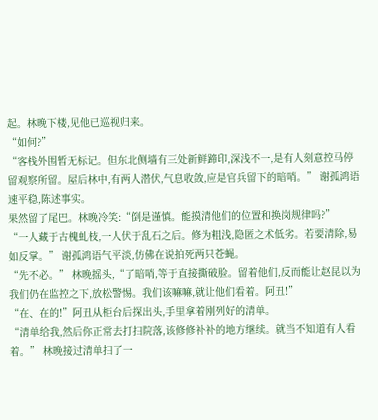起。林晚下楼,见他已巡视归来。
“如何?”
“客栈外围暂无标记。但东北侧墙有三处新鲜蹄印,深浅不一,是有人刻意控马停留观察所留。屋后林中,有两人潜伏,气息收敛,应是官兵留下的暗哨。” 谢孤鸿语速平稳,陈述事实。
果然留了尾巴。林晚冷笑:“倒是谨慎。能摸清他们的位置和换岗规律吗?”
“一人藏于古槐虬枝,一人伏于乱石之后。修为粗浅,隐匿之术低劣。若要清除,易如反掌。” 谢孤鸿语气平淡,仿佛在说拍死两只苍蝇。
“先不必。” 林晚摇头,“了暗哨,等于直接撕破脸。留着他们,反而能让赵昆以为我们仍在监控之下,放松警惕。我们该嘛嘛,就让他们看着。阿丑!”
“在、在的!”阿丑从柜台后探出头,手里拿着刚列好的清单。
“清单给我,然后你正常去打扫院落,该修修补补的地方继续。就当不知道有人看着。” 林晚接过清单扫了一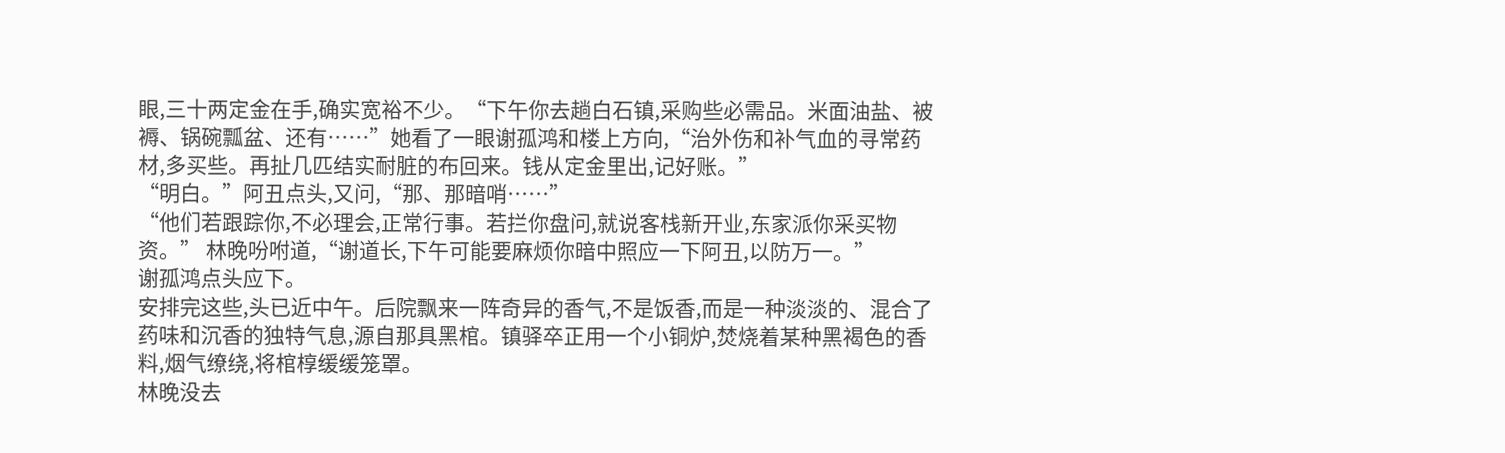眼,三十两定金在手,确实宽裕不少。“下午你去趟白石镇,采购些必需品。米面油盐、被褥、锅碗瓢盆、还有……”她看了一眼谢孤鸿和楼上方向,“治外伤和补气血的寻常药材,多买些。再扯几匹结实耐脏的布回来。钱从定金里出,记好账。”
“明白。”阿丑点头,又问,“那、那暗哨……”
“他们若跟踪你,不必理会,正常行事。若拦你盘问,就说客栈新开业,东家派你采买物资。” 林晚吩咐道,“谢道长,下午可能要麻烦你暗中照应一下阿丑,以防万一。”
谢孤鸿点头应下。
安排完这些,头已近中午。后院飘来一阵奇异的香气,不是饭香,而是一种淡淡的、混合了药味和沉香的独特气息,源自那具黑棺。镇驿卒正用一个小铜炉,焚烧着某种黑褐色的香料,烟气缭绕,将棺椁缓缓笼罩。
林晚没去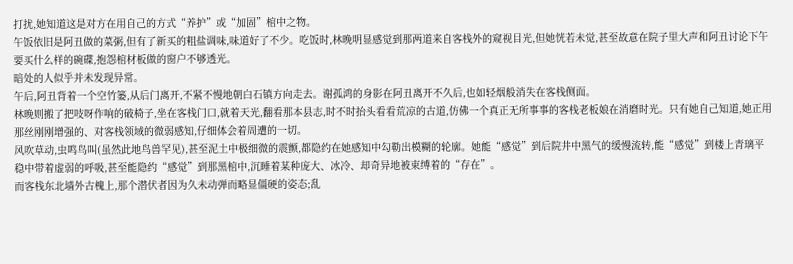打扰,她知道这是对方在用自己的方式“养护”或“加固”棺中之物。
午饭依旧是阿丑做的菜粥,但有了新买的粗盐调味,味道好了不少。吃饭时,林晚明显感觉到那两道来自客栈外的窥视目光,但她恍若未觉,甚至故意在院子里大声和阿丑讨论下午要买什么样的碗碟,抱怨棺材板做的窗户不够透光。
暗处的人似乎并未发现异常。
午后,阿丑背着一个空竹篓,从后门离开,不紧不慢地朝白石镇方向走去。谢孤鸿的身影在阿丑离开不久后,也如轻烟般消失在客栈侧面。
林晚则搬了把吱呀作响的破椅子,坐在客栈门口,就着天光,翻看那本县志,时不时抬头看看荒凉的古道,仿佛一个真正无所事事的客栈老板娘在消磨时光。只有她自己知道,她正用那丝刚刚增强的、对客栈领域的微弱感知,仔细体会着周遭的一切。
风吹草动,虫鸣鸟叫(虽然此地鸟兽罕见),甚至泥土中极细微的震颤,都隐约在她感知中勾勒出模糊的轮廓。她能“感觉”到后院井中黑气的缓慢流转,能“感觉”到楼上青璃平稳中带着虚弱的呼吸,甚至能隐约“感觉”到那黑棺中,沉睡着某种庞大、冰冷、却奇异地被束缚着的“存在”。
而客栈东北墙外古槐上,那个潜伏者因为久未动弹而略显僵硬的姿态;乱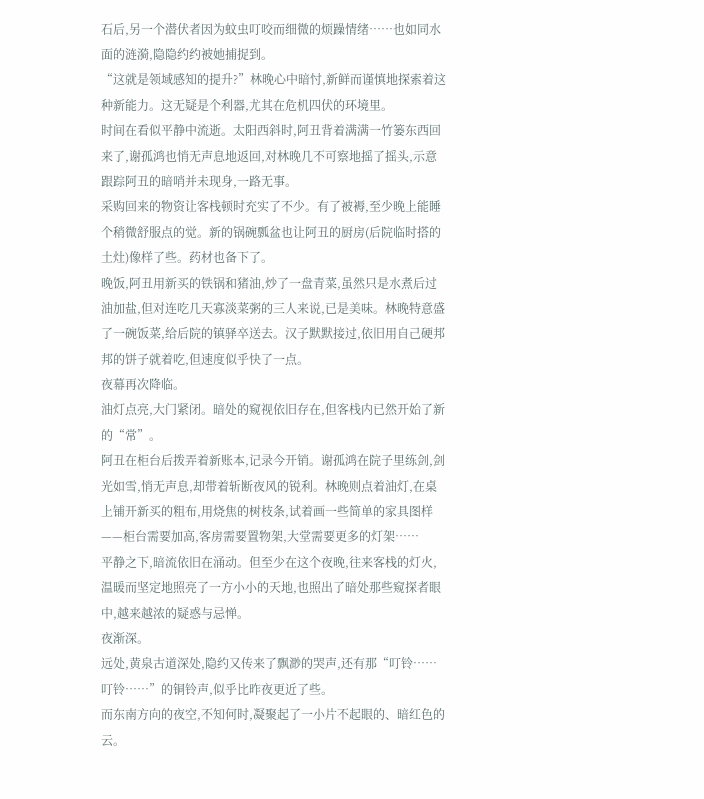石后,另一个潜伏者因为蚊虫叮咬而细微的烦躁情绪……也如同水面的涟漪,隐隐约约被她捕捉到。
“这就是领域感知的提升?”林晚心中暗忖,新鲜而谨慎地探索着这种新能力。这无疑是个利器,尤其在危机四伏的环境里。
时间在看似平静中流逝。太阳西斜时,阿丑背着满满一竹篓东西回来了,谢孤鸿也悄无声息地返回,对林晚几不可察地摇了摇头,示意跟踪阿丑的暗哨并未现身,一路无事。
采购回来的物资让客栈顿时充实了不少。有了被褥,至少晚上能睡个稍微舒服点的觉。新的锅碗瓢盆也让阿丑的厨房(后院临时搭的土灶)像样了些。药材也备下了。
晚饭,阿丑用新买的铁锅和猪油,炒了一盘青菜,虽然只是水煮后过油加盐,但对连吃几天寡淡菜粥的三人来说,已是美味。林晚特意盛了一碗饭菜,给后院的镇驿卒送去。汉子默默接过,依旧用自己硬邦邦的饼子就着吃,但速度似乎快了一点。
夜幕再次降临。
油灯点亮,大门紧闭。暗处的窥视依旧存在,但客栈内已然开始了新的“常”。
阿丑在柜台后拨弄着新账本,记录今开销。谢孤鸿在院子里练剑,剑光如雪,悄无声息,却带着斩断夜风的锐利。林晚则点着油灯,在桌上铺开新买的粗布,用烧焦的树枝条,试着画一些简单的家具图样——柜台需要加高,客房需要置物架,大堂需要更多的灯架……
平静之下,暗流依旧在涌动。但至少在这个夜晚,往来客栈的灯火,温暖而坚定地照亮了一方小小的天地,也照出了暗处那些窥探者眼中,越来越浓的疑惑与忌惮。
夜渐深。
远处,黄泉古道深处,隐约又传来了飘渺的哭声,还有那“叮铃……叮铃……”的铜铃声,似乎比昨夜更近了些。
而东南方向的夜空,不知何时,凝聚起了一小片不起眼的、暗红色的云。